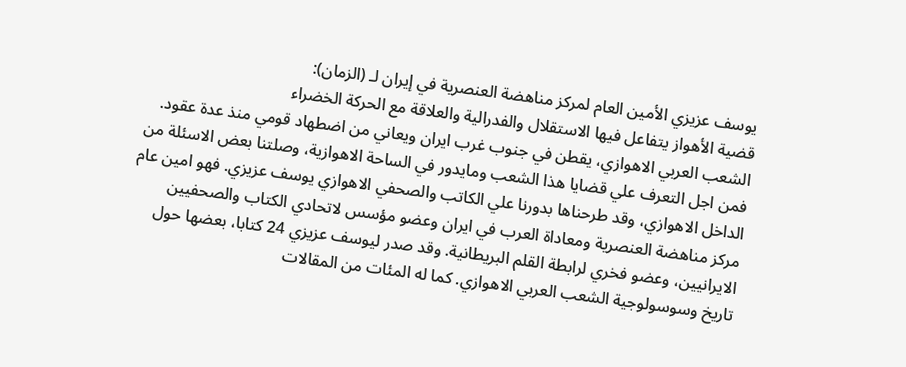يوسف عزيزي الأمين العام لمركز مناهضة العنصرية في إيران لـ (الزمان):
قضية الأهواز يتفاعل فيها الاستقلال والفدرالية والعلاقة مع الحركة الخضراء
الشعب العربي الاهوازي، يقطن في جنوب غرب ايران ويعاني من اضطهاد قومي منذ عدة عقود. فمن اجل التعرف علي قضايا هذا الشعب ومايدور في الساحة الاهوازية، وصلتنا بعض الاسئلة من الداخل الاهوازي، وقد طرحناها بدورنا علي الكاتب والصحفي الاهوازي يوسف عزيزي. فهو امين عام مركز مناهضة العنصرية ومعاداة العرب في ايران وعضو مؤسس لاتحادي الكتاب والصحفيين الايرانيين، وعضو فخري لرابطة القلم البريطانية. وقد صدر ليوسف عزيزي 24 كتابا، بعضها حول تاريخ وسوسولوجية الشعب العربي الاهوازي. كما له المئات من المقالات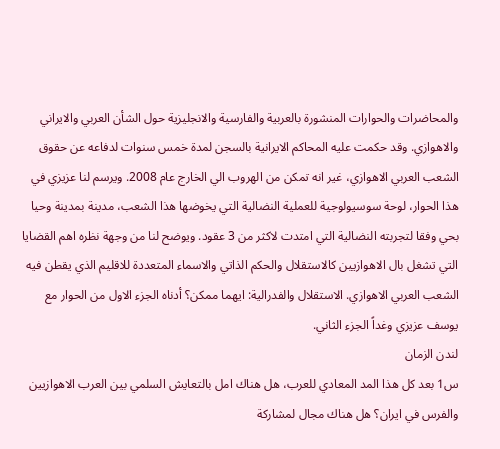والمحاضرات والحوارات المنشورة بالعربية والفارسية والانجليزية حول الشأن العربي والايراني والاهوازي. وقد حكمت عليه المحاكم الايرانية بالسجن لمدة خمس سنوات لدفاعه عن حقوق الشعب العربي الاهوازي، غير انه تمكن من الهروب الي الخارج عام 2008. ويرسم لنا عزيزي في هذا الحوار، لوحة سوسيولوجية للعملية النضالية التي يخوضها هذا الشعب، مدينة بمدينة وحيا بحي وفقا لتجربته النضالية التي امتدت لاكثر من 3 عقود. ويوضح لنا من وجهة نظره اهم القضايا التي تشغل بال الاهوازيين كالاستقلال والحكم الذاتي والاسماء المتعددة للاقليم الذي يقطن فيه الشعب العربي الاهوازي. الاستقلال والفدرالية: ايهما ممكن؟ أدناه الجزء الاول من الحوار مع يوسف عزيزي وغداً الجزء الثاني.
لندن الزمان
س1 بعد كل هذا المد المعادي للعرب، هل هناك امل بالتعايش السلمي بين العرب الاهوازيين والفرس في ايران؟ هل هناك مجال لمشاركة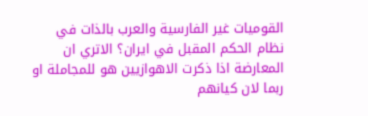القوميات غير الفارسية والعرب بالذات في نظام الحكم المقبل في ايران؟ الاتري ان المعارضة اذا ذكرت الاهوازيين هو للمجاملة او ربما لان كيانهم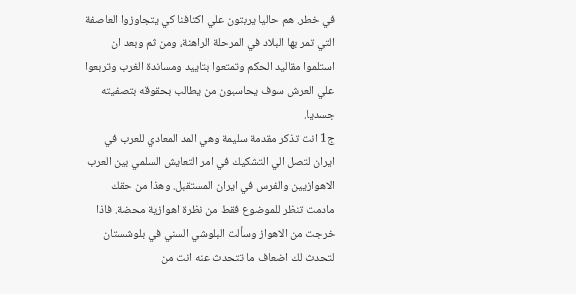في خطر. هم حاليا يربتون علي اكتافنا كي يتجاوزوا العاصفة التي تمر بها البلاد في المرحلة الراهنة، ومن ثم وبعد ان استلموا مقاليد الحكم وتمتعوا بتاييد ومساندة الغرب وتربعوا علي العرش سوف يحاسبون من يطالب بحقوقه بتصفيته جسديا.
ج1 انت تذكر مقدمة سليمة وهي المد المعادي للعرب في ايران لتصل الي التشكيك في امر التعايش السلمي بين العرب الاهوازيين والفرس في ايران المستقبل. وهذا من حقك مادمت تنظر للموضوع فقط من نظرة اهوازية محضة. فاذا خرجت من الاهواز وسألت البلوشي السني في بلوشستان لتحدث لك اضعاف ما تتحدث عنه انت من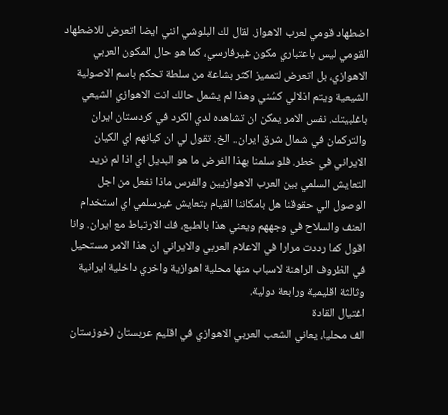اضطهاد قومي لعرب الاهواز. لقال لك البلوشي انني ايضا اتعرض للاضطهاد القومي ليس باعتباري مكون غيرفارسي، كما هو حال المكون العربي الاهوازي، بل اتعرض لتمميز اكثر بشاعة من سلطة تحكم باسم الاصولية الشيعية ويتم اذلالي كسُني وهذا لم يشمل حالك انت الاهوازي الشيعي باغلبيتك. نفس الامر يمكن ان تشاهده لدي الكرد في كردستان ايران والتركمان في شمال شرق ايران.. الخ. تقول لي ان كيانهم اي الكيان الايراني في خطر. فلو سلمنا بهذا الفرض ما هو البديل اي اذا لم نريد التعايش السلمي بين العرب الاهوازيين والفرس ماذا نفعل من اجل الوصول الي حقوقنا هل بامكاننا القيام بتعايش غيرسلمي اي استخدام العنف والسلاح في وجههم ويعني هذا بالطبع، فك الارتباط مع ايران. وانا اقول كما رددت مرارا في الاعلام العربي والايراني ان هذا الامر مستحيل في الظروف الراهنة لاسباب منها محلية اهوازية واخري داخلية ايرانية وثالثة اقليمية ورابعة دولية.
اغتيال القادة
الف محليا، يعاني الشعب العربي الاهوازي في اقليم عربستان (خوزستان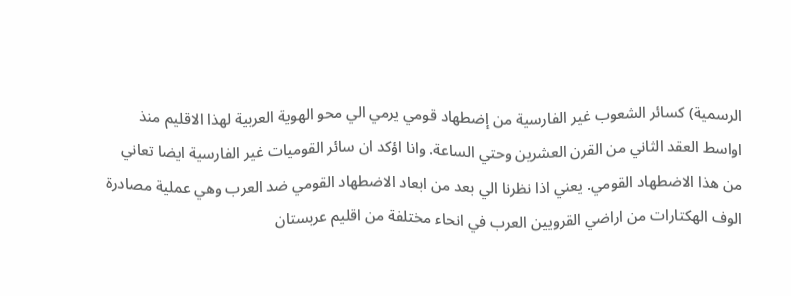الرسمية) كسائر الشعوب غير الفارسية من إضطهاد قومي يرمي الي محو الهوية العربية لهذا الاقليم منذ اواسط العقد الثاني من القرن العشرين وحتي الساعة. وانا اؤكد ان سائر القوميات غير الفارسية ايضا تعاني من هذا الاضطهاد القومي. يعني اذا نظرنا الي بعد من ابعاد الاضطهاد القومي ضد العرب وهي عملية مصادرة الوف الهكتارات من اراضي القرويين العرب في انحاء مختلفة من اقليم عربستان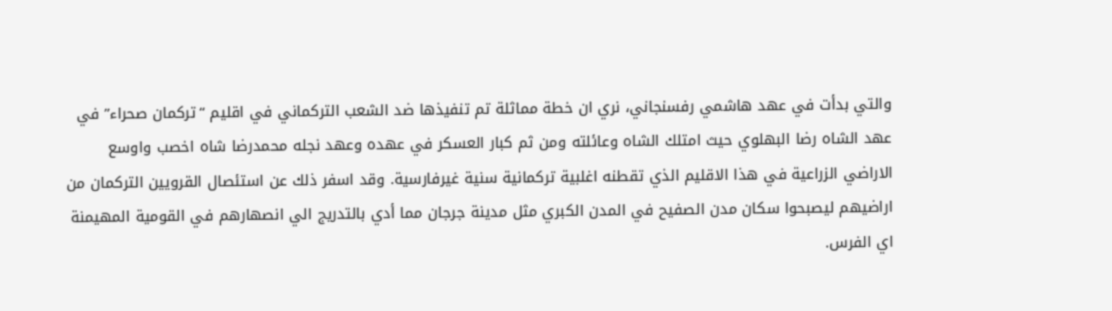والتي بدأت في عهد هاشمي رفسنجاني، نري ان خطة مماثلة تم تنفيذها ضد الشعب التركماني في اقليم “تركمان صحراء” في عهد الشاه رضا البهلوي حيث امتلك الشاه وعائلته ومن ثم كبار العسكر في عهده وعهد نجله محمدرضا شاه اخصب واوسع الاراضي الزراعية في هذا الاقليم الذي تقطنه اغلبية تركمانية سنية غيرفارسية. وقد اسفر ذلك عن استئصال القرويين التركمان من اراضيهم ليصبحوا سكان مدن الصفيح في المدن الكبري مثل مدينة جرجان مما أدي بالتدريج الي انصهارهم في القومية المهيمنة اي الفرس.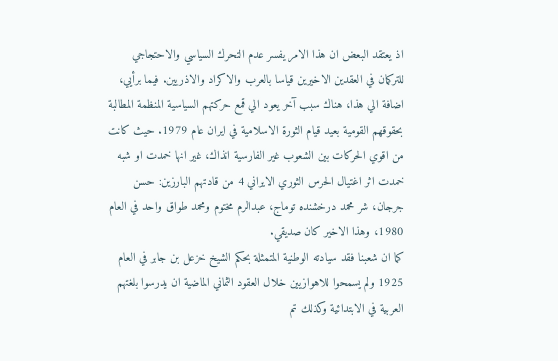اذ يعتقد البعض ان هذا الامر يفسر عدم التحرك السياسي والاحتجاجي للتركمان في العقدين الاخيرين قياسا بالعرب والاكراد والاذريين. فيما برأيي، اضافة الي هذا، هناك سبب آخر يعود الي قمع حركتهم السياسية المنظمة المطالبة بحقوقهم القومية بعيد قيام الثورة الاسلامية في ايران عام 1979. حيث كانت من اقوي الحركات بين الشعوب غير الفارسية انذاك، غير انها خمدت او شبه خمدت اثر اغتيال الحرس الثوري الايراني 4 من قادتهم البارزين: حسن جرجان، شر محمد درخشنده توماج، عبدالرم مختوم ومحمد طواق واحد في العام 1980، وهذا الاخير كان صديقي.
كما ان شعبنا فقد سيادته الوطنية المتمثلة بحكم الشيخ خزعل بن جابر في العام 1925 ولم يسمحوا للاهوازيين خلال العقود الثماني الماضية ان يدرسوا بلغتهم العربية في الابتدائية وكذلك تم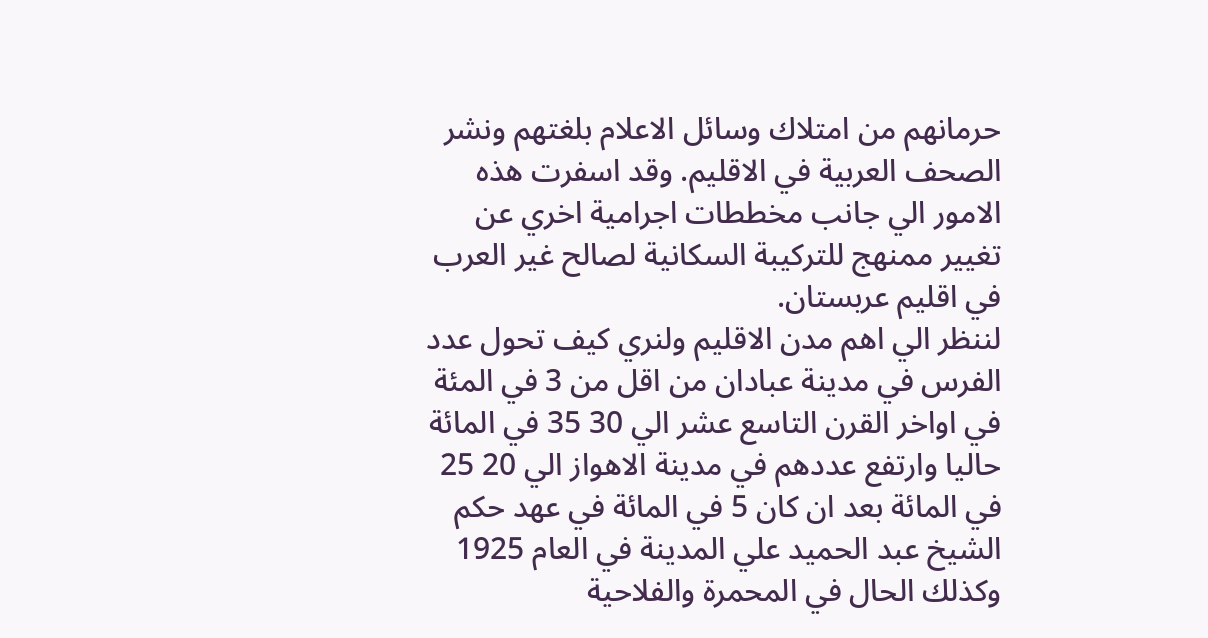حرمانهم من امتلاك وسائل الاعلام بلغتهم ونشر الصحف العربية في الاقليم. وقد اسفرت هذه الامور الي جانب مخططات اجرامية اخري عن تغيير ممنهج للتركيبة السكانية لصالح غير العرب في اقليم عربستان.
لننظر الي اهم مدن الاقليم ولنري كيف تحول عدد الفرس في مدينة عبادان من اقل من 3 في المئة في اواخر القرن التاسع عشر الي 30 35 في المائة حاليا وارتفع عددهم في مدينة الاهواز الي 20 25 في المائة بعد ان كان 5 في المائة في عهد حكم الشيخ عبد الحميد علي المدينة في العام 1925 وكذلك الحال في المحمرة والفلاحية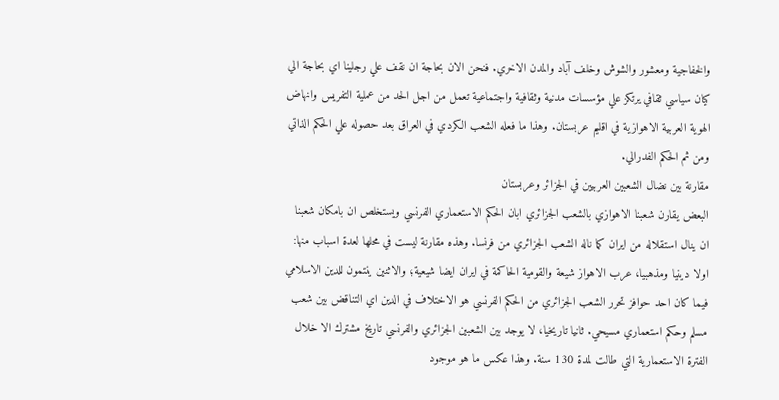والخفاجية ومعشور والشوش وخلف آباد والمدن الاخري. فنحن الان بحاجة ان نقف علي رجلينا اي بحاجة الي كيان سياسي ثقافي يرتكز علي مؤسسات مدنية وثقافية واجتماعية تعمل من اجل الحد من عملية التفريس وانهاض الهوية العربية الاهوازية في اقليم عربستان. وهذا ما فعله الشعب الكردي في العراق بعد حصوله علي الحكم الذاتي ومن ثم الحكم الفدرالي.
مقارنة بين نضال الشعبين العربيين في الجزائر وعربستان
البعض يقارن شعبنا الاهوازي بالشعب الجزائري ابان الحكم الاستعماري الفرنسي ويستخلص ان بامكان شعبنا ان ينال استقلاله من ايران كما ناله الشعب الجزائري من فرنسا. وهذه مقارنة ليست في محلها لعدة اسباب منها: اولا دينيا ومذهبيا، عرب الاهواز شيعة والقومية الحاكمة في ايران ايضا شيعية؛ والاثنين ينتمون للدين الاسلامي فيما كان احد حوافز تحرر الشعب الجزائري من الحكم الفرنسي هو الاختلاف في الدين اي التناقض بين شعب مسلم وحكم استعماري مسيحي. ثانيا تاريخيا، لا يوجد بين الشعبين الجزائري والفرنسي تاريخ مشترك الا خلال الفترة الاستعمارية التي طالت لمدة 130 سنة. وهذا عكس ما هو موجود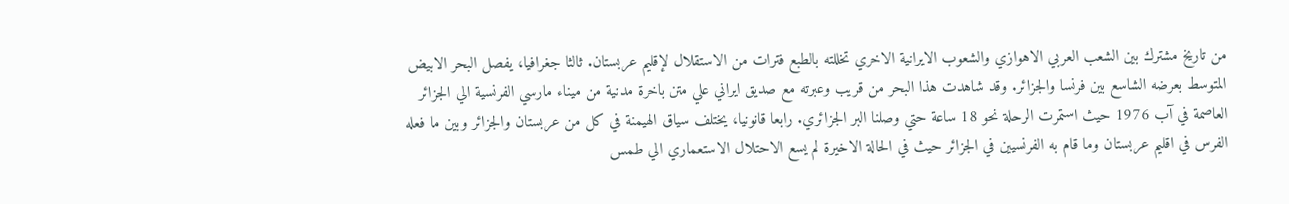من تاريخ مشترك بين الشعب العربي الاهوازي والشعوب الايرانية الاخري تخللته بالطبع فترات من الاستقلال لإقليم عربستان. ثالثا جغرافيا، يفصل البحر الابيض المتوسط بعرضه الشاسع بين فرنسا والجزائر. وقد شاهدت هذا البحر من قريب وعبرته مع صديق ايراني علي متن باخرة مدنية من ميناء مارسي الفرنسية الي الجزائر العاصمة في آب 1976 حيث استمرت الرحلة نحو 18 ساعة حتي وصلنا البر الجزائري. رابعا قانونيا، يختلف سياق الهيمنة في كل من عربستان والجزائر وبين ما فعله الفرس في اقليم عربستان وما قام به الفرنسيين في الجزائر حيث في الحالة الاخيرة لم يسع الاحتلال الاستعماري الي طمس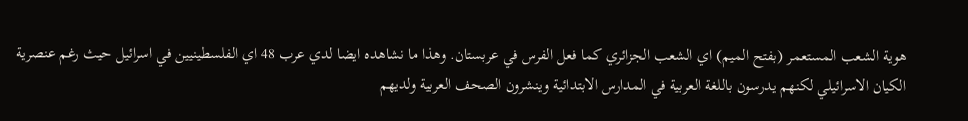هوية الشعب المستعمر (بفتح الميم) اي الشعب الجزائري كما فعل الفرس في عربستان. وهذا ما نشاهده ايضا لدي عرب 48 اي الفلسطينيين في اسرائيل حيث رغم عنصرية الكيان الاسرائيلي لكنهم يدرسون باللغة العربية في المدارس الابتدائية وينشرون الصحف العربية ولديهم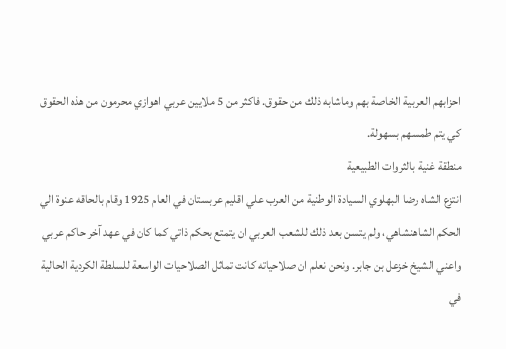احزابهم العربية الخاصة بهم وماشابه ذلك من حقوق. فاكثر من 5 ملايين عربي اهوازي محرمون من هذه الحقوق كي يتم طمسهم بسهولة.
منطقة غنية بالثروات الطبيعية
انتزع الشاه رضا البهلوي السيادة الوطنية من العرب علي اقليم عربستان في العام 1925 وقام بالحاقه عنوة الي الحكم الشاهنشاهي، ولم يتسن بعد ذلك للشعب العربي ان يتمتع بحكم ذاتي كما كان في عهد آخر حاكم عربي واعني الشيخ خزعل بن جابر. ونحن نعلم ان صلاحياته كانت تماثل الصلاحيات الواسعة للسلطة الكردية الحالية في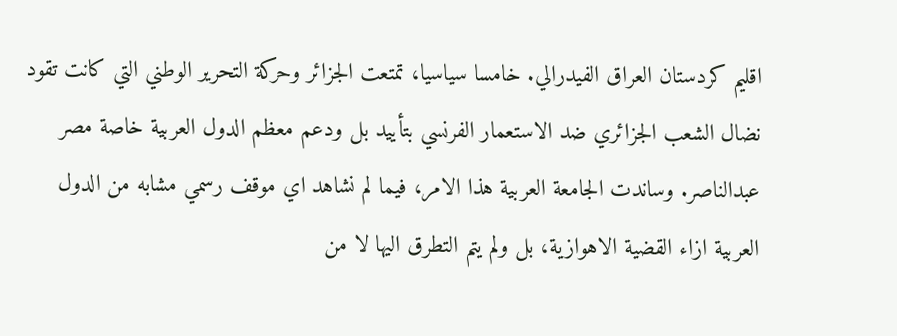اقليم كردستان العراق الفيدرالي. خامسا سياسيا، تمتعت الجزائر وحركة التحرير الوطني التي كانت تقود نضال الشعب الجزائري ضد الاستعمار الفرنسي بتأييد بل ودعم معظم الدول العربية خاصة مصر عبدالناصر. وساندت الجامعة العربية هذا الامر، فيما لم نشاهد اي موقف رسمي مشابه من الدول العربية ازاء القضية الاهوازية، بل ولم يتم التطرق اليها لا من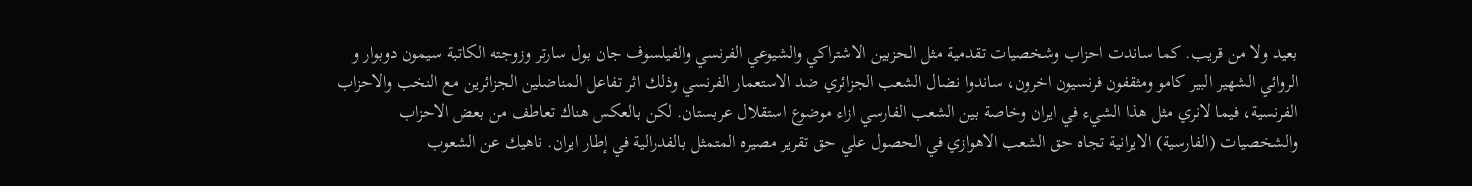بعيد ولا من قريب. كما ساندت احزاب وشخصيات تقدمية مثل الحزبين الاشتراكي والشيوعي الفرنسي والفيلسوف جان بول سارتر وزوجته الكاتبة سيمون دوبوار و الروائي الشهير البير كامو ومثقفون فرنسيون اخرون، ساندوا نضال الشعب الجزائري ضد الاستعمار الفرنسي وذلك اثر تفاعل المناضلين الجزائرين مع النخب والاحزاب الفرنسية، فيما لانري مثل هذا الشيء في ايران وخاصة بين الشعب الفارسي ازاء موضوع استقلال عربستان. لكن بالعكس هناك تعاطف من بعض الاحزاب والشخصيات (الفارسية) الايرانية تجاه حق الشعب الاهوازي في الحصول علي حق تقرير مصيره المتمثل بالفدرالية في إطار ايران. ناهيك عن الشعوب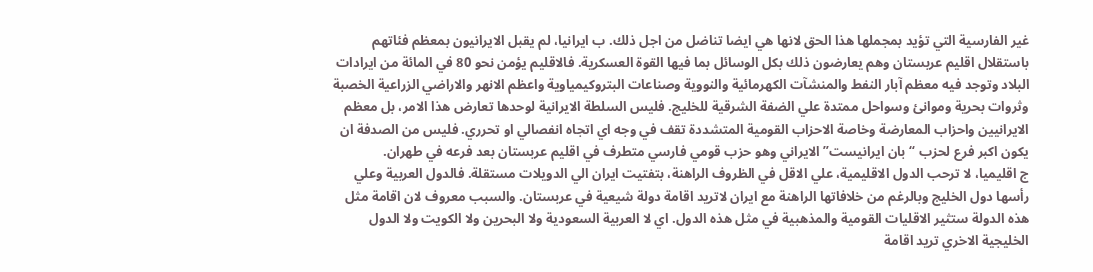غير الفارسية التي تؤيد بمجملها هذا الحق لانها هي ايضا تناضل من اجل ذلك. ب ايرانيا، لم يقبل الايرانيون بمعظم فئاتهم باستقلال اقليم عربستان وهم يعارضون ذلك بكل الوسائل بما فيها القوة العسكرية. فالاقليم يؤمن نحو 80 في المائة من ايرادات البلاد وتوجد فيه معظم آبار النفط والمنشآت الكهرمائية والنووية وصناعات البتروكيمياوية واعظم الانهر والاراضي الزراعية الخصبة وثروات بحرية وموانئ وسواحل ممتدة علي الضفة الشرقية للخليج. فليس السلطة الايرانية لوحدها تعارض هذا الامر، بل معظم الايرانيين واحزاب المعارضة وخاصة الاحزاب القومية المتشددة تقف في وجه اي اتجاه انفصالي او تحرري. فليس من الصدفة ان يكون اكبر فرع لحزب “بان ايرانيست” الايراني وهو حزب قومي فارسي متطرف في اقليم عربستان بعد فرعه في طهران.
ج اقليميا، لا ترحب الدول الاقليمية، علي الاقل في الظروف الراهنة، بتفتيت ايران الي الدويلات مستقلة. فالدول العربية وعلي رأسها دول الخليج وبالرغم من خلافاتها الراهنة مع ايران لاتريد اقامة دولة شيعية في عربستان. والسبب معروف لان اقامة مثل هذه الدولة ستثير الاقليات القومية والمذهبية في مثل هذه الدول. اي لا العربية السعودية ولا البحرين ولا الكويت ولا الدول الخليجية الاخري تريد اقامة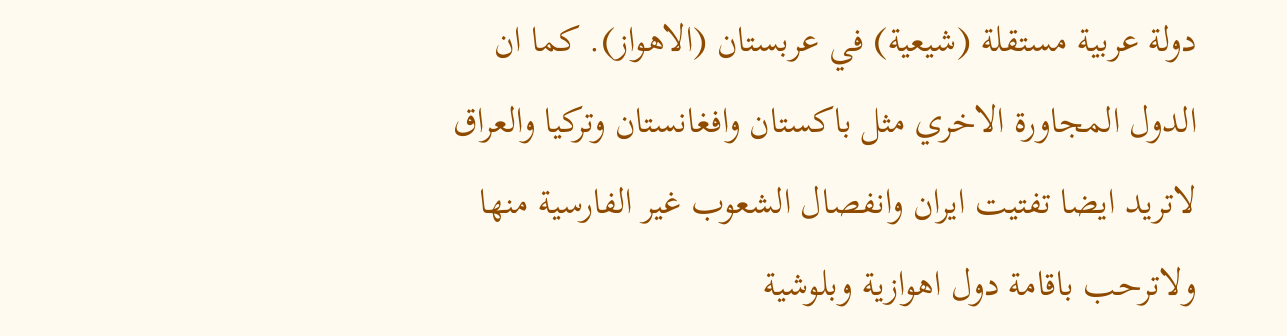دولة عربية مستقلة (شيعية) في عربستان (الاهواز). كما ان الدول المجاورة الاخري مثل باكستان وافغانستان وتركيا والعراق لاتريد ايضا تفتيت ايران وانفصال الشعوب غير الفارسية منها ولاترحب باقامة دول اهوازية وبلوشية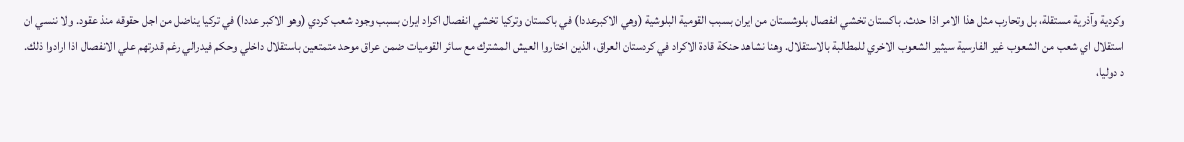وكردية وآذرية مستقلة، بل وتحارب مثل هذا الامر اذا حدث. باكستان تخشي انفصال بلوشستان من ايران بسبب القومية البلوشية (وهي الاكبرعددا) في باكستان وتركيا تخشي انفصال اكراد ايران بسبب وجود شعب كردي (وهو الاكبر عددا) في تركيا يناضل من اجل حقوقه منذ عقود. ولا ننسي ان استقلال اي شعب من الشعوب غير الفارسية سيثير الشعوب الاخري للمطالبة بالاستقلال. وهنا نشاهد حنكة قادة الاكراد في كردستان العراق، الذين اختاروا العيش المشترك مع سائر القوميات ضمن عراق موحد متمتعين باستقلال داخلي وحكم فيدرالي رغم قدرتهم علي الانفصال اذا ارادوا ذلك.
د دوليا،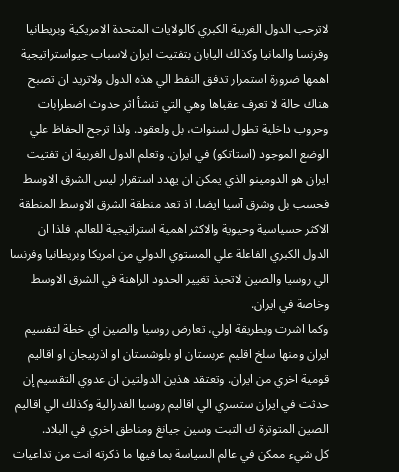لاترحب الدول الغربية الكبري كالولايات المتحدة الامريكية وبريطانيا وفرنسا والمانيا وكذلك اليابان بتفتيت ايران لاسباب جيواستراتيجية اهمها ضرورة استمرار تدفق النفط الي هذه الدول ولاتريد ان تصبح هناك حالة لا تعرف عقباها وهي التي تنشأ اثر حدوث اضطرابات وحروب داخلية تطول لسنوات، بل ولعقود. ولذا ترجح الحفاظ علي الوضع الموجود (استاتكو) في ايران. وتعلم الدول الغربية ان تفتيت ايران هو الدومينو الذي يمكن ان يهدد استقرار ليس الشرق الاوسط فحسب بل وشرق آسيا ايضا. اذ تعد منطقة الشرق الاوسط المنطقة الاكثر حسياسية وحيوية والاكثر اهمية استراتيجية للعالم. فلذا ان الدول الكبري الفاعلة علي المستوي الدولي من امريكا وبريطانيا وفرنسا الي روسيا والصين لاتحبذ تغيير الحدود الراهنة في الشرق الاوسط وخاصة في ايران.
وكما اشرت وبطريقة اولي، تعارض روسيا والصين اي خطة لتفسيم ايران ومنها سلخ اقليم عربستان او بلوشستان او اذربيجان او اقاليم قومية اخري من ايران. وتعتقد هذين الدولتين ان عدوي التقسيم إن حدثت في ايران ستسري الي اقاليم روسيا الفدرالية وكذلك الي اقاليم الصين المتوترة ك التبت وسين جيانغ ومناطق اخري في البلاد.
كل شيء ممكن في عالم السياسة بما فيها ما ذكرته انت من تداعيات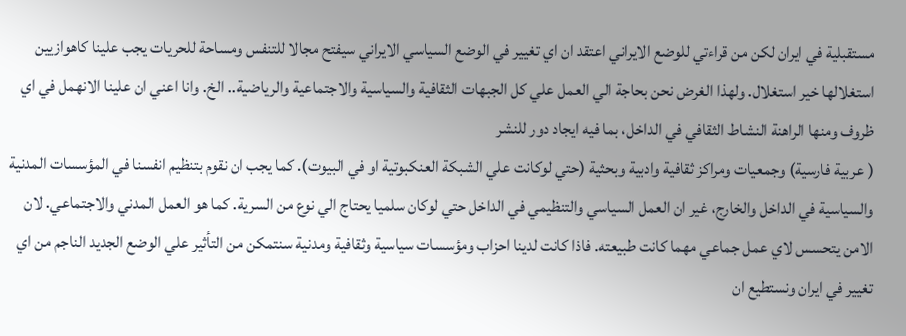مستقبلية في ايران لكن من قراءتي للوضع الايراني اعتقد ان اي تغيير في الوضع السياسي الايراني سيفتح مجالا للتنفس ومساحة للحريات يجب علينا كاهوازيين استغلالها خير استغلال. ولهذا الغرض نحن بحاجة الي العمل علي كل الجبهات الثقافية والسياسية والاجتماعية والرياضية.. الخ. وانا اعني ان علينا الانهمل في اي ظروف ومنها الراهنة النشاط الثقافي في الداخل، بما فيه ايجاد دور للنشر
( عربية فارسية) وجمعيات ومراكز ثقافية وادبية وبحثية (حتي لوكانت علي الشبكة العنكبوتية او في البيوت). كما يجب ان نقوم بتنظيم انفسنا في المؤسسات المدنية والسياسية في الداخل والخارج، غير ان العمل السياسي والتنظيمي في الداخل حتي لوكان سلميا يحتاج الي نوع من السرية. كما هو العمل المدني والاجتماعي. لان الامن يتحسس لاي عمل جماعي مهما كانت طبيعته. فاذا كانت لدينا احزاب ومؤسسات سياسية وثقافية ومدنية سنتمكن من التأثير علي الوضع الجديد الناجم من اي تغيير في ايران ونستطيع ان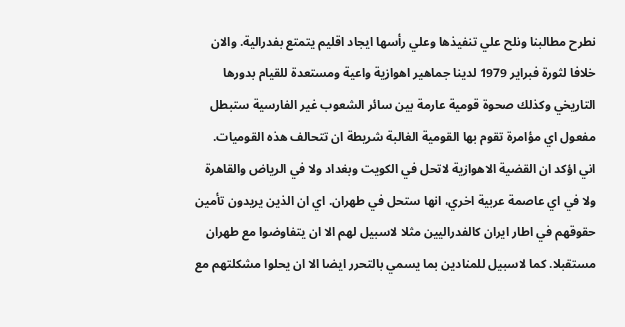نطرح مطالبنا ونلح علي تنفيذها وعلي رأسها ايجاد اقليم يتمتع بفدرالية. والان خلافا لثورة فبراير 1979 لدينا جماهير اهوازية واعية ومستعدة للقيام بدورها التاريخي وكذلك صحوة قومية عارمة بين سائر الشعوب غير الفارسية ستبطل مفعول اي مؤامرة تقوم بها القومية الغالبة شريطة ان تتحالف هذه القوميات.
اني اؤكد ان القضية الاهوازية لاتحل في الكويت وبغداد ولا في الرياض والقاهرة ولا في اي عاصمة عربية اخري، انها ستحل في طهران. اي ان الذين يريدون تأمين حقوقهم في اطار ايران كالفدراليين مثلا لاسبيل لهم الا ان يتفاوضوا مع طهران مستقبلا. كما لاسبيل للمنادين بما يسمي بالتحرر ايضا الا ان يحلوا مشكلتهم مع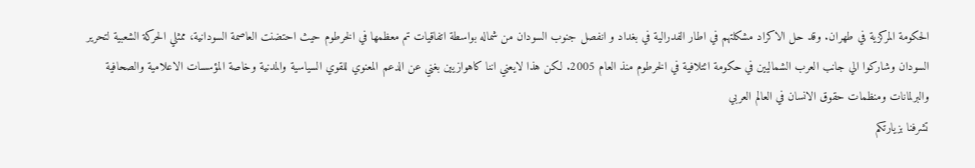الحكومة المركزية في طهران. وقد حل الاكراد مشكلتهم في اطار الفدرالية في بغداد و انفصل جنوب السودان من شماله بواسطة اتفاقيات تم معظمها في الخرطوم حيث احتضنت العاصمة السودانية، ممثلي الحركة الشعبية لتحرير السودان وشاركوا الي جانب العرب الشماليين في حكومة ائتلافية في الخرطوم منذ العام 2005. لكن هذا لايعني اننا كاهوازيين بغني عن الدعم المعنوي للقوي السياسية والمدنية وخاصة المؤسسات الاعلامية والصحافية والبرلمانات ومنظمات حقوق الانسان في العالم العربي
تشرفنا بزيارتكم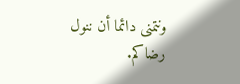ونتمنى دائما أن ننول رضاكم.